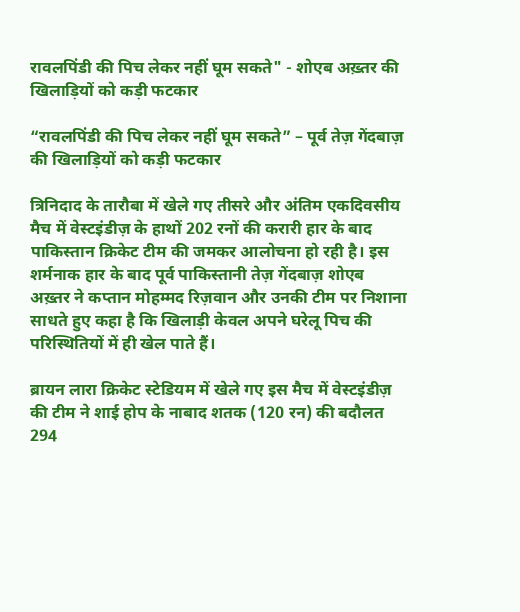रावलपिंडी की पिच लेकर नहीं घूम सकते" - शोएब अख़्तर की खिलाड़ियों को कड़ी फटकार

“रावलपिंडी की पिच लेकर नहीं घूम सकते” – पूर्व तेज़ गेंदबाज़ की खिलाड़ियों को कड़ी फटकार

त्रिनिदाद के तारौबा में खेले गए तीसरे और अंतिम एकदिवसीय मैच में वेस्टइंडीज़ के हाथों 202 रनों की करारी हार के बाद पाकिस्तान क्रिकेट टीम की जमकर आलोचना हो रही है। इस शर्मनाक हार के बाद पूर्व पाकिस्तानी तेज़ गेंदबाज़ शोएब अख़्तर ने कप्तान मोहम्मद रिज़वान और उनकी टीम पर निशाना साधते हुए कहा है कि खिलाड़ी केवल अपने घरेलू पिच की परिस्थितियों में ही खेल पाते हैं।

ब्रायन लारा क्रिकेट स्टेडियम में खेले गए इस मैच में वेस्टइंडीज़ की टीम ने शाई होप के नाबाद शतक (120 रन) की बदौलत 294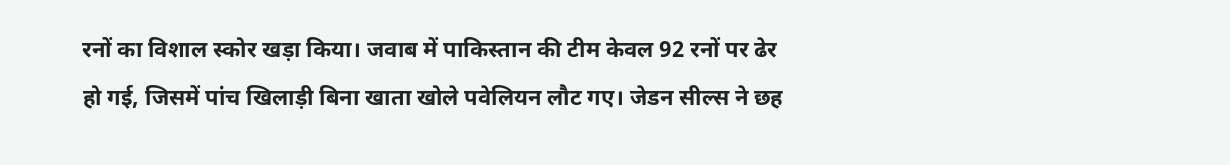रनों का विशाल स्कोर खड़ा किया। जवाब में पाकिस्तान की टीम केवल 92 रनों पर ढेर हो गई, जिसमें पांच खिलाड़ी बिना खाता खोले पवेलियन लौट गए। जेडन सील्स ने छह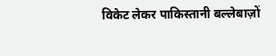विकेट लेकर पाकिस्तानी बल्लेबाज़ों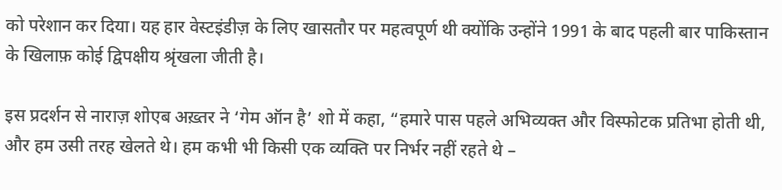को परेशान कर दिया। यह हार वेस्टइंडीज़ के लिए खासतौर पर महत्वपूर्ण थी क्योंकि उन्होंने 1991 के बाद पहली बार पाकिस्तान के खिलाफ़ कोई द्विपक्षीय श्रृंखला जीती है।

इस प्रदर्शन से नाराज़ शोएब अख़्तर ने ‘गेम ऑन है’ शो में कहा, “हमारे पास पहले अभिव्यक्त और विस्फोटक प्रतिभा होती थी, और हम उसी तरह खेलते थे। हम कभी भी किसी एक व्यक्ति पर निर्भर नहीं रहते थे –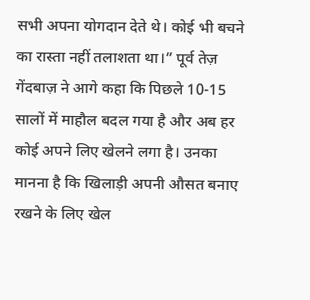सभी अपना योगदान देते थे। कोई भी बचने का रास्ता नहीं तलाशता था।” पूर्व तेज़ गेंदबाज़ ने आगे कहा कि पिछले 10-15 सालों में माहौल बदल गया है और अब हर कोई अपने लिए खेलने लगा है। उनका मानना है कि खिलाड़ी अपनी औसत बनाए रखने के लिए खेल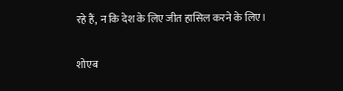रहे हैं, न कि देश के लिए जीत हासिल करने के लिए।

शोएब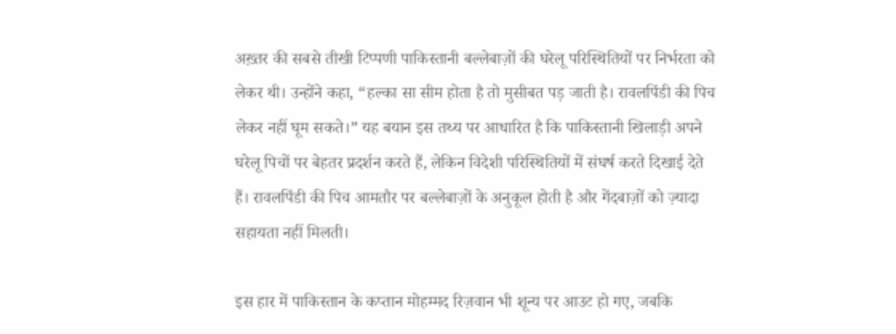अख़्तर की सबसे तीखी टिप्पणी पाकिस्तानी बल्लेबाज़ों की घरेलू परिस्थितियों पर निर्भरता को लेकर थी। उन्होंने कहा, “हल्का सा सीम होता है तो मुसीबत पड़ जाती है। रावलपिंडी की पिच लेकर नहीं घूम सकते।” यह बयान इस तथ्य पर आधारित है कि पाकिस्तानी खिलाड़ी अपने घरेलू पिचों पर बेहतर प्रदर्शन करते हैं, लेकिन विदेशी परिस्थितियों में संघर्ष करते दिखाई देते हैं। रावलपिंडी की पिच आमतौर पर बल्लेबाज़ों के अनुकूल होती है और गेंदबाज़ों को ज़्यादा सहायता नहीं मिलती।

इस हार में पाकिस्तान के कप्तान मोहम्मद रिज़वान भी शून्य पर आउट हो गए, जबकि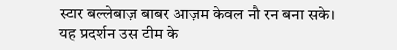स्टार बल्लेबाज़ बाबर आज़म केवल नौ रन बना सके। यह प्रदर्शन उस टीम के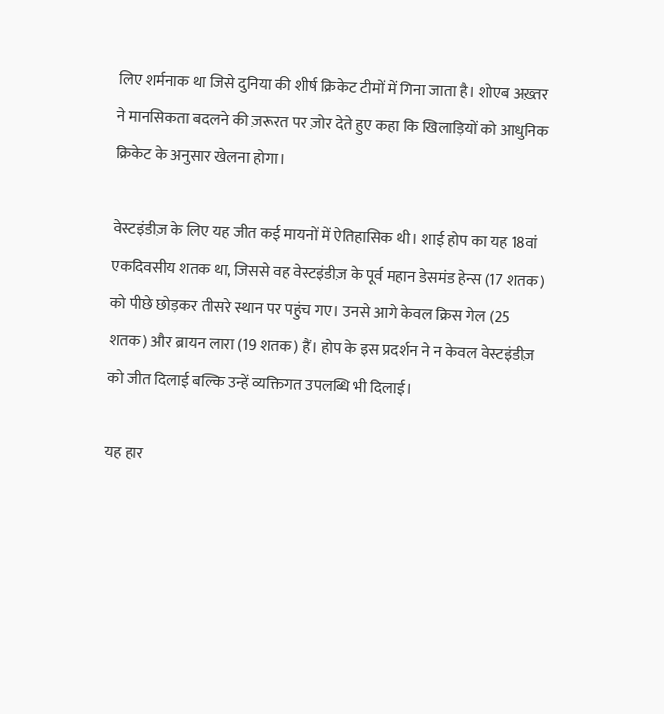लिए शर्मनाक था जिसे दुनिया की शीर्ष क्रिकेट टीमों में गिना जाता है। शोएब अख़्तर ने मानसिकता बदलने की ज़रूरत पर ज़ोर देते हुए कहा कि खिलाड़ियों को आधुनिक क्रिकेट के अनुसार खेलना होगा।

वेस्टइंडीज़ के लिए यह जीत कई मायनों में ऐतिहासिक थी। शाई होप का यह 18वां एकदिवसीय शतक था, जिससे वह वेस्टइंडीज़ के पूर्व महान डेसमंड हेन्स (17 शतक) को पीछे छोड़कर तीसरे स्थान पर पहुंच गए। उनसे आगे केवल क्रिस गेल (25 शतक) और ब्रायन लारा (19 शतक) हैं। होप के इस प्रदर्शन ने न केवल वेस्टइंडीज़ को जीत दिलाई बल्कि उन्हें व्यक्तिगत उपलब्धि भी दिलाई।

यह हार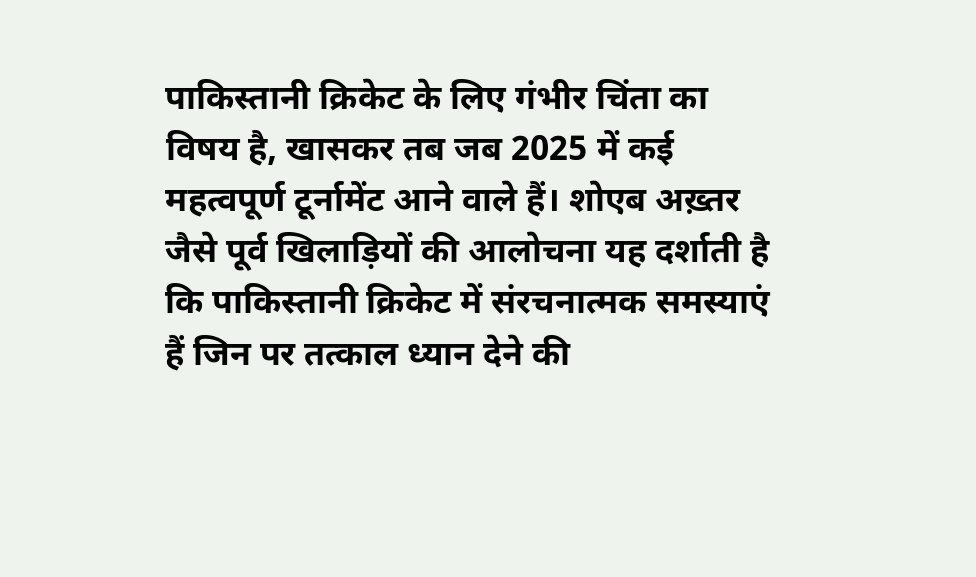पाकिस्तानी क्रिकेट के लिए गंभीर चिंता का विषय है, खासकर तब जब 2025 में कई महत्वपूर्ण टूर्नामेंट आने वाले हैं। शोएब अख़्तर जैसे पूर्व खिलाड़ियों की आलोचना यह दर्शाती है कि पाकिस्तानी क्रिकेट में संरचनात्मक समस्याएं हैं जिन पर तत्काल ध्यान देने की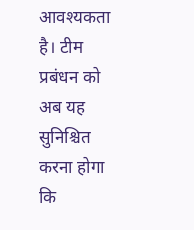आवश्यकता है। टीम प्रबंधन को अब यह सुनिश्चित करना होगा कि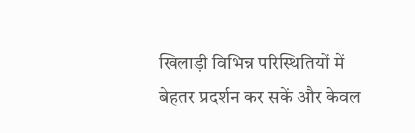खिलाड़ी विभिन्न परिस्थितियों में बेहतर प्रदर्शन कर सकें और केवल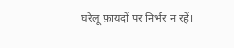घरेलू फ़ायदों पर निर्भर न रहें।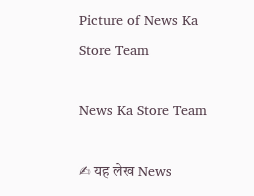Picture of News Ka Store Team

News Ka Store Team

✍ यह लेख News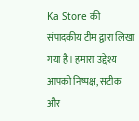Ka Store की संपादकीय टीम द्वारा लिखा गया है। हमारा उद्देश्य आपको निष्पक्ष, सटीक और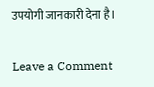उपयोगी जानकारी देना है।

Leave a Comment